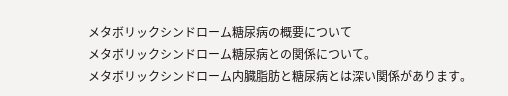メタボリックシンドローム糖尿病の概要について
メタボリックシンドローム糖尿病との関係について。
メタボリックシンドローム内臓脂肪と糖尿病とは深い関係があります。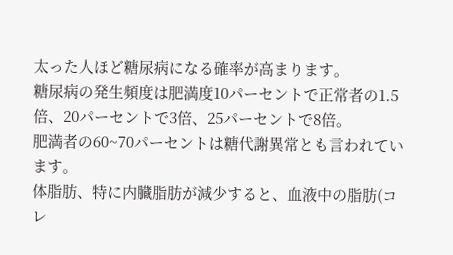太った人ほど糖尿病になる確率が高まります。
糖尿病の発生頻度は肥満度10パーセントで正常者の1.5倍、20パーセントで3倍、25パーセントで8倍。
肥満者の60~70パーセントは糖代謝異常とも言われています。
体脂肪、特に内臓脂肪が減少すると、血液中の脂肪(コレ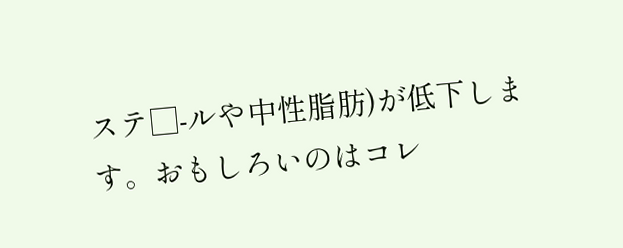ステ□-ルや中性脂肪)が低下します。おもしろいのはコレ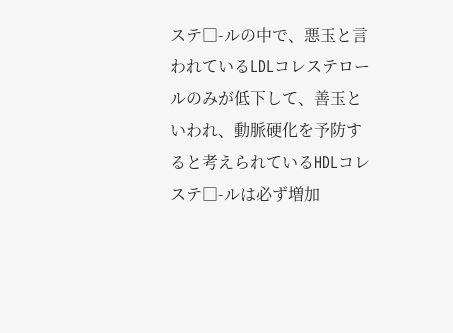ステ□-ルの中で、悪玉と言われているLDLコレステロールのみが低下して、善玉といわれ、動脈硬化を予防すると考えられているHDLコレステ□-ルは必ず増加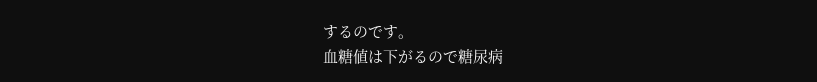するのです。
血糖値は下がるので糖尿病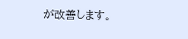が改善します。